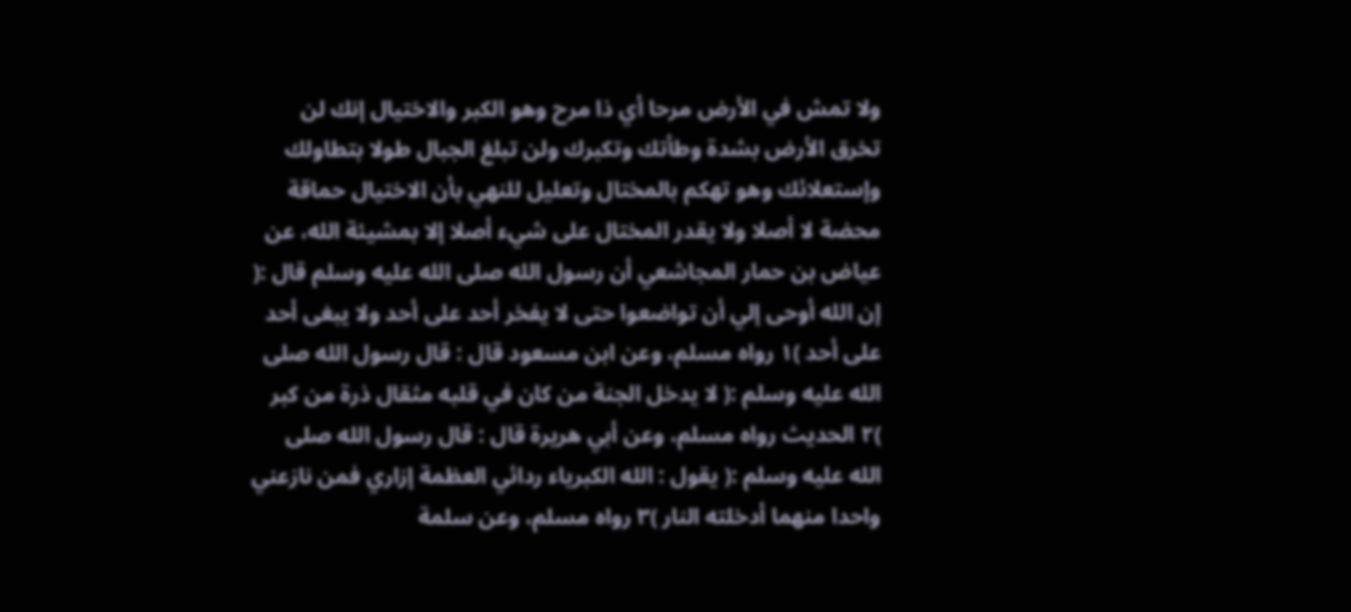ولا تمش في الأرض مرحا أي ذا مرح وهو الكبر والاختيال إنك لن تخرق الأرض بشدة وطأتك وتكبرك ولن تبلغ الجبال طولا بتطاولك وإستعلائك وهو تهكم بالمختال وتعليل للنهي بأن الاختيال حماقة محضة لا أصلا ولا يقدر المختال على شيء أصلا إلا بمشيئة الله، عن عياض بن حمار المجاشعي أن رسول الله صلى الله عليه وسلم قال :( إن الله أوحى إلي أن تواضعوا حتى لا يفخر أحد على أحد ولا يبغى أحد على أحد )١ رواه مسلم، وعن ابن مسعود قال : قال رسول الله صلى الله عليه وسلم :( لا يدخل الجنة من كان في قلبه مثقال ذرة من كبر )٢ الحديث رواه مسلم، وعن أبي هريرة قال : قال رسول الله صلى الله عليه وسلم :( يقول : الله الكبرياء ردائي العظمة إزاري فمن نازعني واحدا منهما أدخلته النار )٣ رواه مسلم، وعن سلمة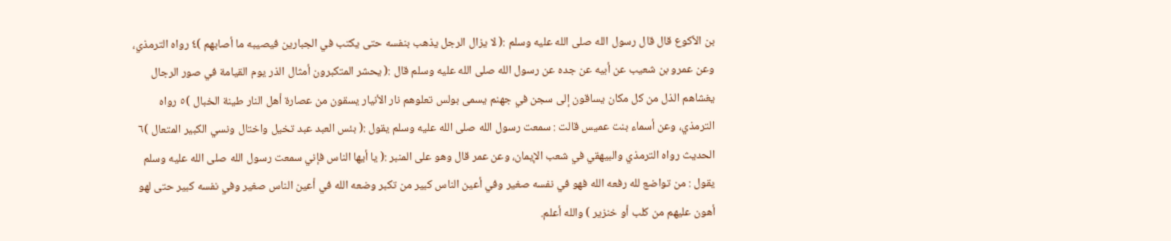بن الأكوع قال قال رسول الله صلى الله عليه وسلم :( لا يزال الرجل يذهب بنفسه حتى يكتب في الجبارين فيصيبه ما أصابهم )٤ رواه الترمذي، وعن عمرو بن شعيب عن أبيه عن جده عن رسول الله صلى الله عليه وسلم قال :( يحشر المتكبرون أمثال الذر يوم القيامة في صور الرجال يغشاهم الذل من كل مكان يساقون إلى سجن في جهنم يسمى بولس تعلوهم نار الأنيار يسقون من عصارة أهل النار طينة الخبال )٥ رواه الترمذي، وعن أسماء بنت عميس قالت : سمعت رسول الله صلى الله عليه وسلم يقول :( بئس العبد عبد تخيل واختال ونسي الكبير المتعال )٦ الحديث رواه الترمذي والبيهقي في شعب الإيمان، وعن عمر قال وهو على المنبر :( يا أيها الناس فإني سمعت رسول الله صلى الله عليه وسلم يقول : من تواضع لله رفعه الله فهو في نفسه صغير وفي أعين الناس كبير من تكبر وضعه الله في أعين الناس صغير وفي نفسه كبير حتى لهو أهون عليهم من كلب أو خنزير ) والله أعلم.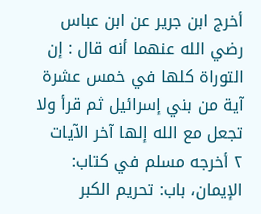أخرج ابن جرير عن ابن عباس رضي الله عنهما أنه قال : إن التوراة كلها في خمس عشرة آية من بني إسرائيل ثم قرأ ولا تجعل مع الله إلها آخر الآيات
٢ أخرجه مسلم في كتاب: الإيمان، باب: تحريم الكبر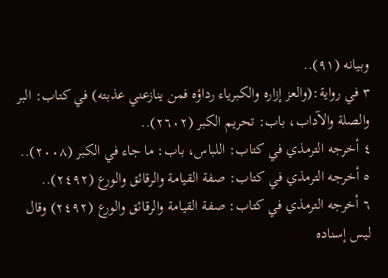وبيانه (٩١)..
٣ في رواية:(والعز إزاره والكبرياء رداؤه فمن ينازعني عذبته) في كتاب: البر والصلة والآداب، باب: تحريم الكبر (٢٦٠٢)..
٤ أخرجه الترمذي في كتاب: اللباس، باب: ما جاء في الكبر (٢٠٠٨)..
٥ أخرجه الترمذي في كتاب: صفة القيامة والرقائق والورع (٢٤٩٢)..
٦ أخرجه الترمذي في كتاب: صفة القيامة والرقائق والورع (٢٤٩٢) وقال ليس إسناده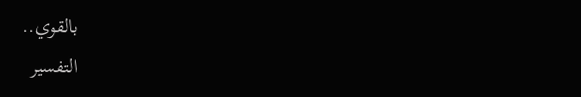بالقوي..
التفسير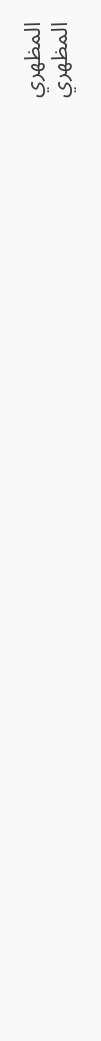المظهري
المظهري